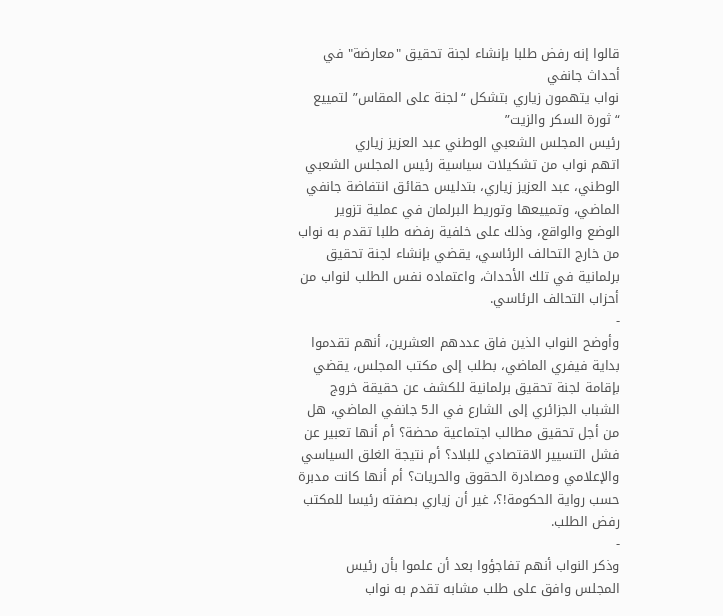قالوا إنه رفض طلبا بإنشاء لجنة تحقيق "معارضة" في أحداث جانفي
نواب يتهمون زياري بتشكل “لجنة على المقاس” لتمييع “ثورة السكر والزيت”
رئيس المجلس الشعبي الوطني عبد العزيز زياري
اتهم نواب من تشكيلات سياسية رئيس المجلس الشعبي الوطني، عبد العزيز زياري، بتدليس حقائق انتفاضة جانفي الماضي، وتمييعها وتوريط البرلمان في عملية تزوير الوضع والواقع، وذلك على خلفية رفضه طلبا تقدم به نواب من خارج التحالف الرئاسي، يقضي بإنشاء لجنة تحقيق برلمانية في تلك الأحداث، واعتماده نفس الطلب لنواب من أحزاب التحالف الرئاسي.
-
وأوضح النواب الذين فاق عددهم العشرين، أنهم تقدموا بداية فيفري الماضي، بطلب إلى مكتب المجلس، يقضي بإقامة لجنة تحقيق برلمانية للكشف عن حقيقة خروج الشباب الجزائري إلى الشارع في الـ5 جانفي الماضي، هل من أجل تحقيق مطالب اجتماعية محضة؟ أم أنها تعبير عن فشل التسيير الاقتصادي للبلاد؟ أم نتيجة الغلق السياسي والإعلامي ومصادرة الحقوق والحريات؟ أم أنها كانت مدبرة حسب رواية الحكومة!؟، غير أن زياري بصفته رئيسا للمكتب رفض الطلب.
-
وذكر النواب أنهم تفاجؤوا بعد أن علموا بأن رئيس المجلس وافق على طلب مشابه تقدم به نواب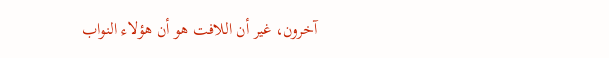آخرون، غير أن اللافت هو أن هؤلاء النواب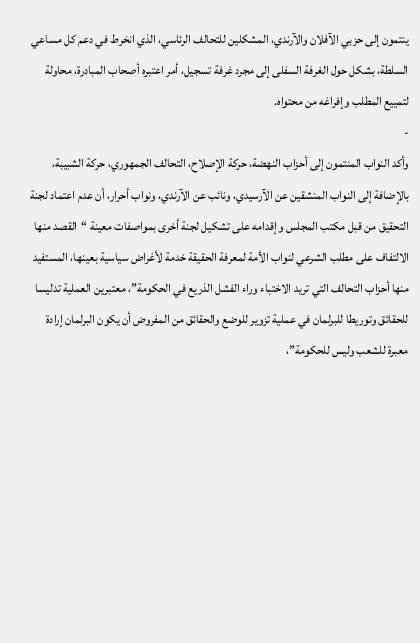ينتمون إلى حزبي الآفلان والآرندي، المشكلين للتحالف الرئاسي، الذي انخرط في دعم كل مساعي السلطة، بشكل حول الغرفة السفلى إلى مجرد غرفة تسجيل، أمر اعتبره أصحاب المبادرة، محاولة لتمييع المطلب وإفراغه من محتواه.
-
وأكد النواب المنتمون إلى أحزاب النهضة، حركة الإصلاح، التحالف الجمهوري، حركة الشبيبة، بالإضافة إلى النواب المنشقين عن الآرسيدي، ونائب عن الآرندي، ونواب أحرار، أن عدم اعتماد لجنة التحقيق من قبل مكتب المجلس وإقدامه على تشكيل لجنة أخرى بمواصفات معينة “القصد منها الالتفاف على مطلب الشرعي لنواب الأمة لمعرفة الحقيقة خدمة لأغراض سياسية بعينها، المستفيد منها أحزاب التحالف التي تريد الاختباء وراء الفشل الذريع في الحكومة”، معتبرين العملية تدليسا للحقائق وتوريطا للبرلمان في عملية تزوير للوضع والحقائق من المفروض أن يكون البرلمان إرادة معبرة للشعب وليس للحكومة”،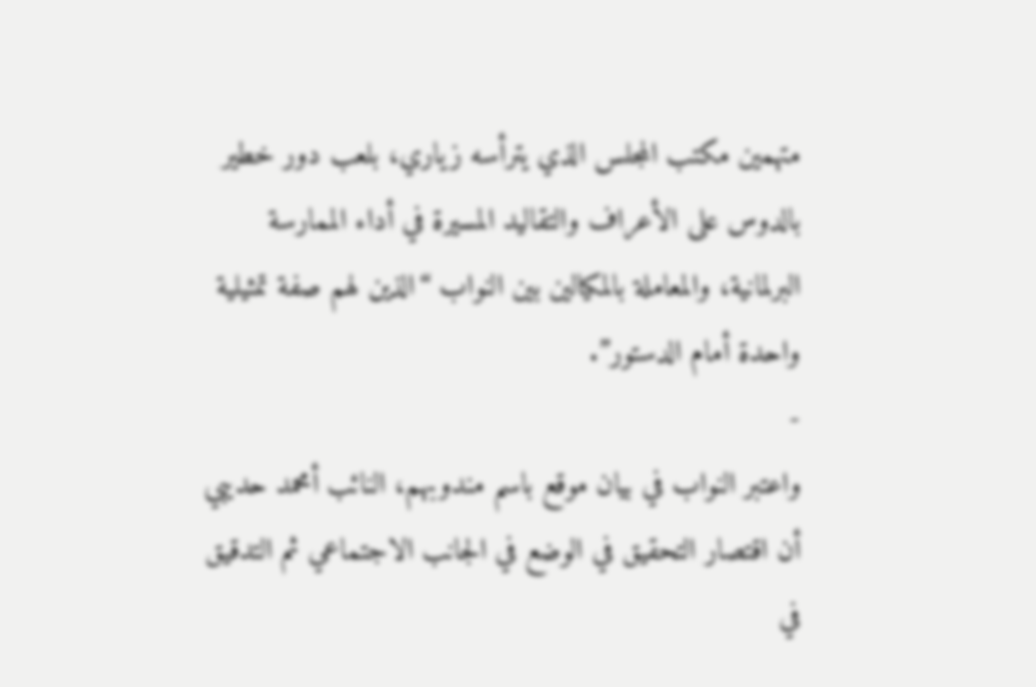متهمين مكتب المجلس الذي يترأسه زياري، بلعب دور خطير بالدوس على الأعراف والتقاليد المسيرة في أداء الممارسة البرلمانية، والمعاملة بالمكيالين بين النواب “الذين لهم صفة تمثيلية واحدة أمام الدستور”.
-
واعتبر النواب في بيان موقع باسم مندوبهم، النائب أمحمد حديبي أن اقتصار التحقيق في الوضع في الجانب الاجتماعي ثم التدقيق في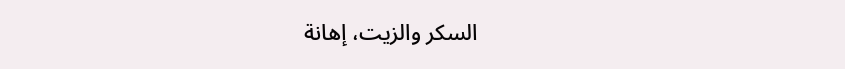السكر والزيت، إهانة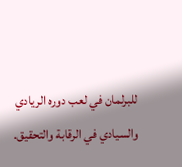للبرلمان في لعب دوره الريادي والسيادي في الرقابة والتحقيق.